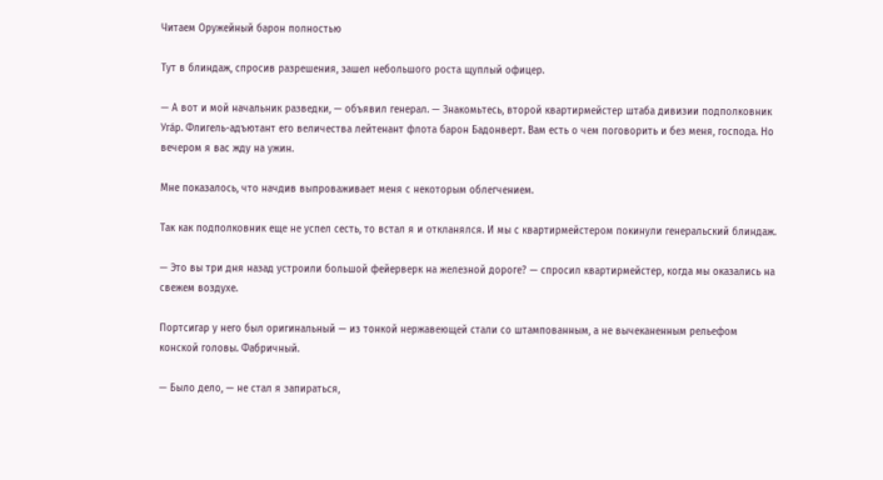Читаем Оружейный барон полностью

Тут в блиндаж, спросив разрешения, зашел небольшого роста щуплый офицер.

— А вот и мой начальник разведки, — объявил генерал. — Знакомьтесь, второй квартирмейстер штаба дивизии подполковник Угáр. Флигель-адъютант его величества лейтенант флота барон Бадонверт. Вам есть о чем поговорить и без меня, господа. Но вечером я вас жду на ужин.

Мне показалось, что начдив выпроваживает меня с некоторым облегчением.

Так как подполковник еще не успел сесть, то встал я и откланялся. И мы с квартирмейстером покинули генеральский блиндаж.

— Это вы три дня назад устроили большой фейерверк на железной дороге? — спросил квартирмейстер, когда мы оказались на свежем воздухе.

Портсигар у него был оригинальный — из тонкой нержавеющей стали со штампованным, а не вычеканенным рельефом конской головы. Фабричный.

— Было дело, — не стал я запираться,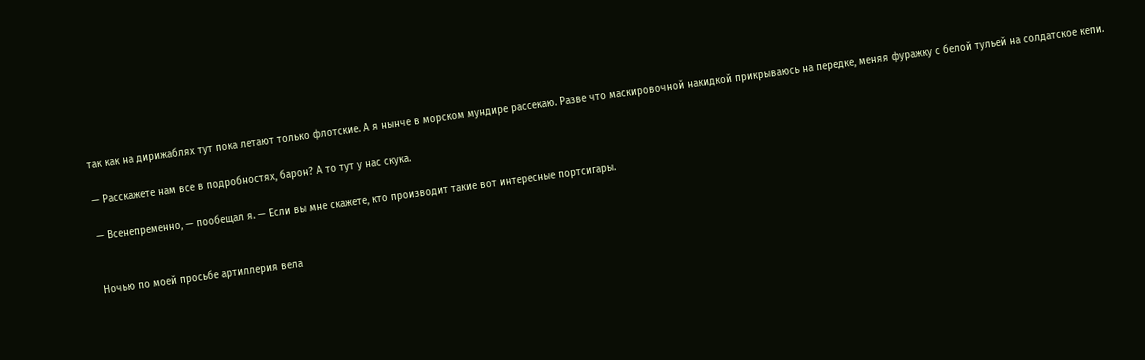так как на дирижаблях тут пока летают только флотские. А я нынче в морском мундире рассекаю. Разве что маскировочной накидкой прикрываюсь на передке, меняя фуражку с белой тульей на солдатское кепи.

— Расскажете нам все в подробностях, барон? А то тут у нас скука.

— Всенепременно, — пообещал я. — Если вы мне скажете, кто производит такие вот интересные портсигары.


Ночью по моей просьбе артиллерия вела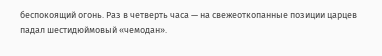беспокоящий огонь. Раз в четверть часа — на свежеоткопанные позиции царцев падал шестидюймовый «чемодан».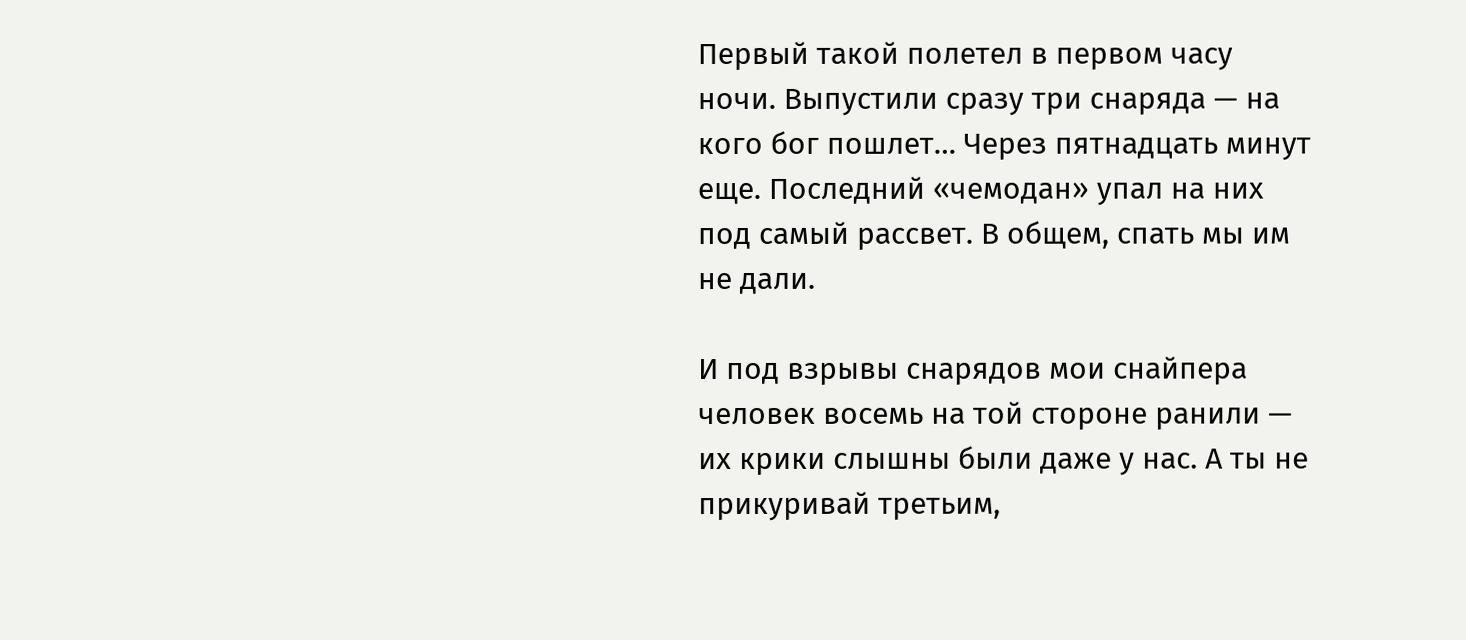Первый такой полетел в первом часу ночи. Выпустили сразу три снаряда — на кого бог пошлет… Через пятнадцать минут еще. Последний «чемодан» упал на них под самый рассвет. В общем, спать мы им не дали.

И под взрывы снарядов мои снайпера человек восемь на той стороне ранили — их крики слышны были даже у нас. А ты не прикуривай третьим,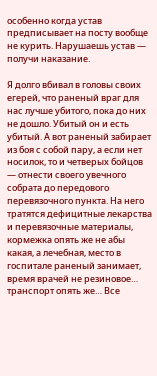особенно когда устав предписывает на посту вообще не курить. Нарушаешь устав — получи наказание.

Я долго вбивал в головы своих егерей, что раненый враг для нас лучше убитого, пока до них не дошло. Убитый он и есть убитый. А вот раненый забирает из боя с собой пару, а если нет носилок, то и четверых бойцов — отнести своего увечного собрата до передового перевязочного пункта. На него тратятся дефицитные лекарства и перевязочные материалы, кормежка опять же не абы какая, а лечебная, место в госпитале раненый занимает, время врачей не резиновое… транспорт опять же… Все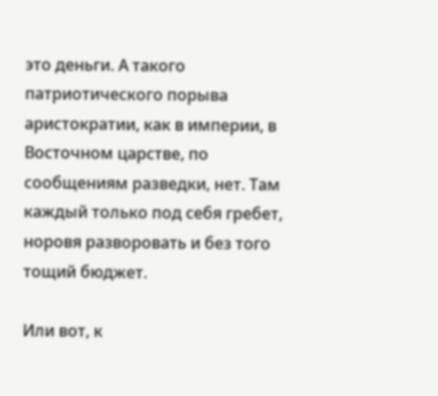это деньги. А такого патриотического порыва аристократии, как в империи, в Восточном царстве, по сообщениям разведки, нет. Там каждый только под себя гребет, норовя разворовать и без того тощий бюджет.

Или вот, к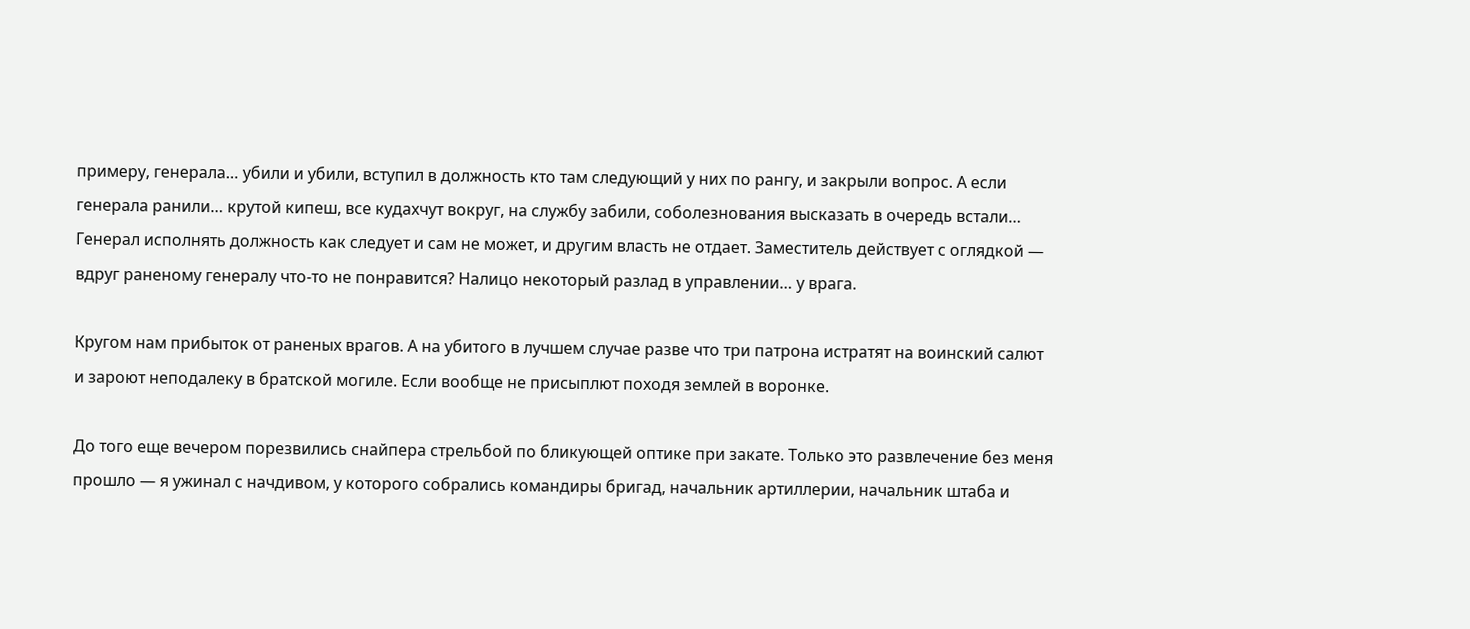примеру, генерала… убили и убили, вступил в должность кто там следующий у них по рангу, и закрыли вопрос. А если генерала ранили… крутой кипеш, все кудахчут вокруг, на службу забили, соболезнования высказать в очередь встали… Генерал исполнять должность как следует и сам не может, и другим власть не отдает. Заместитель действует с оглядкой — вдруг раненому генералу что-то не понравится? Налицо некоторый разлад в управлении… у врага.

Кругом нам прибыток от раненых врагов. А на убитого в лучшем случае разве что три патрона истратят на воинский салют и зароют неподалеку в братской могиле. Если вообще не присыплют походя землей в воронке.

До того еще вечером порезвились снайпера стрельбой по бликующей оптике при закате. Только это развлечение без меня прошло — я ужинал с начдивом, у которого собрались командиры бригад, начальник артиллерии, начальник штаба и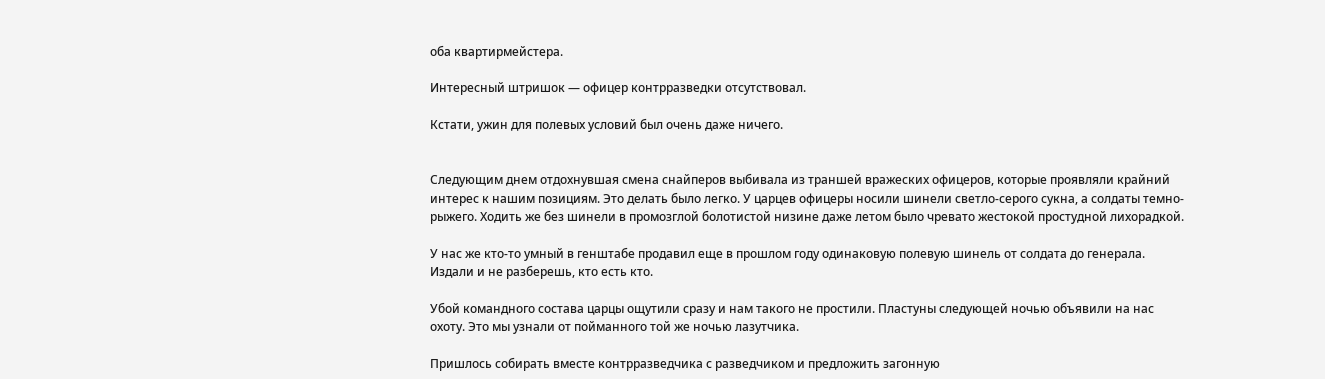оба квартирмейстера.

Интересный штришок — офицер контрразведки отсутствовал.

Кстати, ужин для полевых условий был очень даже ничего.


Следующим днем отдохнувшая смена снайперов выбивала из траншей вражеских офицеров, которые проявляли крайний интерес к нашим позициям. Это делать было легко. У царцев офицеры носили шинели светло-серого сукна, а солдаты темно-рыжего. Ходить же без шинели в промозглой болотистой низине даже летом было чревато жестокой простудной лихорадкой.

У нас же кто-то умный в генштабе продавил еще в прошлом году одинаковую полевую шинель от солдата до генерала. Издали и не разберешь, кто есть кто.

Убой командного состава царцы ощутили сразу и нам такого не простили. Пластуны следующей ночью объявили на нас охоту. Это мы узнали от пойманного той же ночью лазутчика.

Пришлось собирать вместе контрразведчика с разведчиком и предложить загонную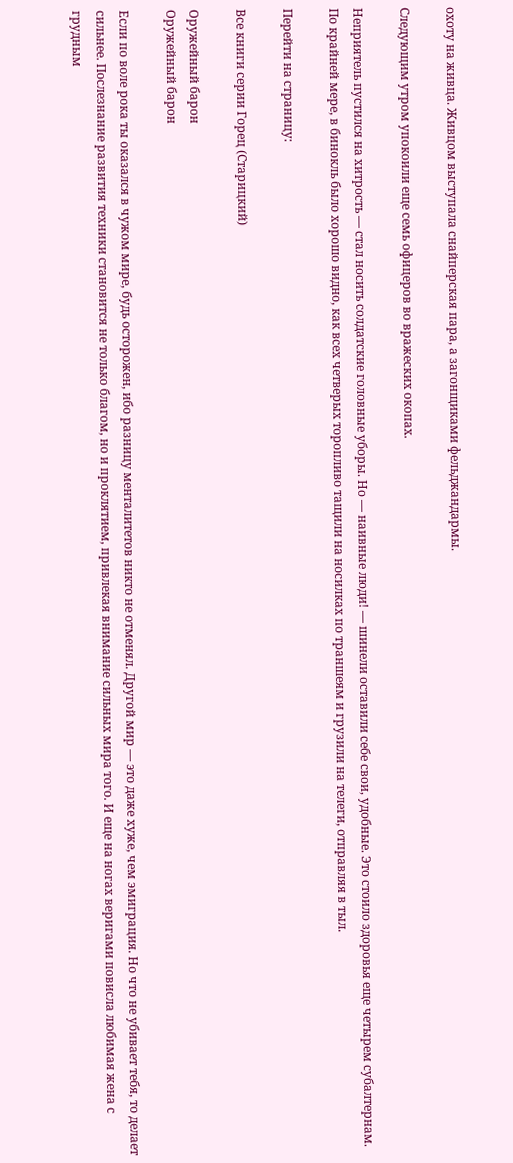охоту на живца. Живцом выступала снайперская пара, а загонщиками фельджандармы.

Следующим утром упокоили еще семь офицеров во вражеских окопах.

Неприятель пустился на хитрость — стал носить солдатские головные уборы. Но — наивные люди! — шинели оставили себе свои, удобные. Это стоило здоровья еще четырем субалтернам. По крайней мере, в бинокль было хорошо видно, как всех четверых торопливо тащили на носилках по траншеям и грузили на телеги, отправляя в тыл.

Перейти на страницу:

Все книги серии Горец (Старицкий)

Оружейный барон
Оружейный барон

Если по воле рока ты оказался в чужом мире, будь осторожен, ибо разницу менталитетов никто не отменял. Другой мир — это даже хуже, чем эмиграция. Но что не убивает тебя, то делает сильнее. Послезнание развития техники становится не только благом, но и проклятием, привлекая внимание сильных мира того. И еще на ногах веригами повисла любимая жена с грудным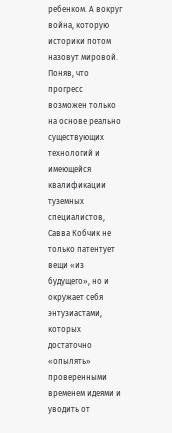ребенком. А вокруг война, которую историки потом назовут мировой. Поняв, что прогресс возможен только на основе реально существующих технологий и имеющейся квалификации туземных специалистов, Савва Кобчик не только патентует вещи «из будущего», но и окружает себя энтузиастами, которых достаточно «опылять» проверенными временем идеями и уводить от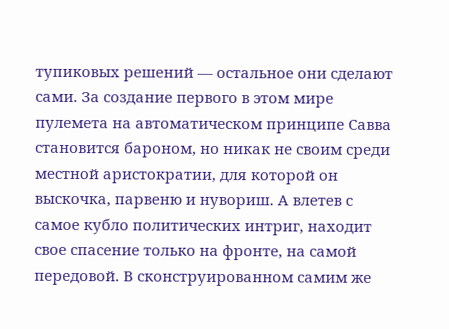тупиковых решений — остальное они сделают сами. За создание первого в этом мире пулемета на автоматическом принципе Савва становится бароном, но никак не своим среди местной аристократии, для которой он выскочка, парвеню и нувориш. А влетев с самое кубло политических интриг, находит свое спасение только на фронте, на самой передовой. В сконструированном самим же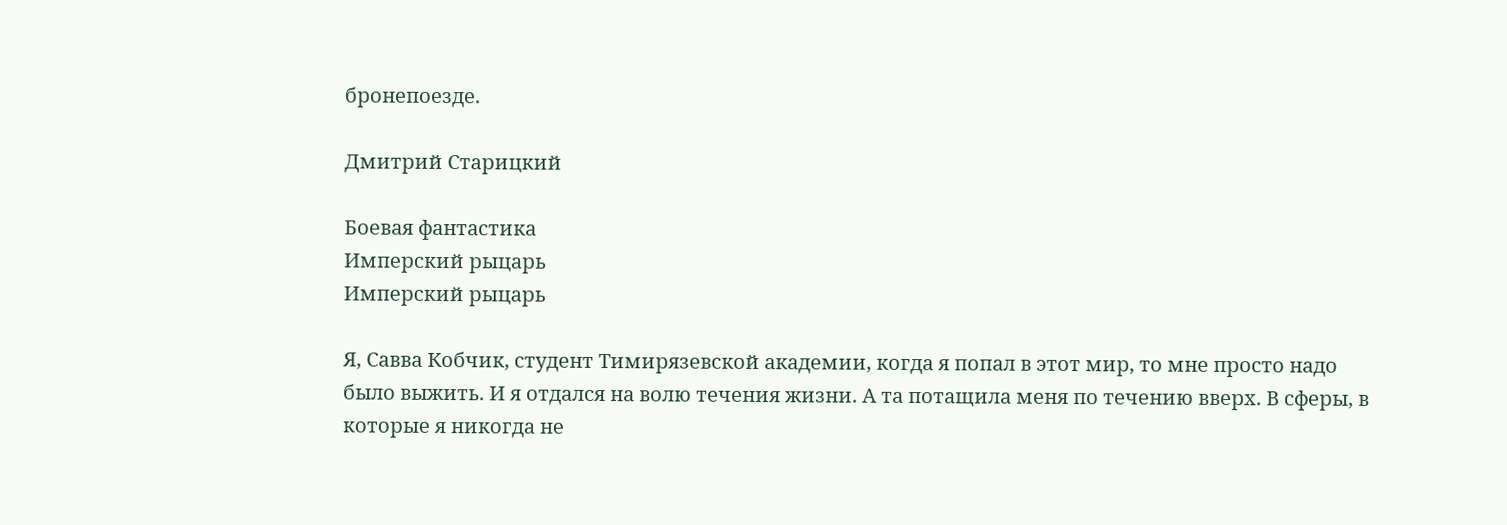бронепоезде.

Дмитрий Старицкий

Боевая фантастика
Имперский рыцарь
Имперский рыцарь

Я, Савва Кобчик, студент Тимирязевской академии, когда я попал в этот мир, то мне просто надо было выжить. И я отдался на волю течения жизни. А та потащила меня по течению вверх. В сферы, в которые я никогда не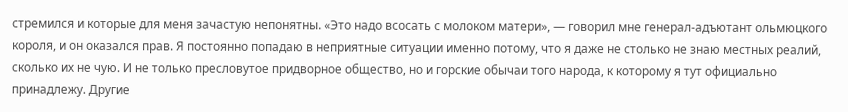стремился и которые для меня зачастую непонятны. «Это надо всосать с молоком матери», — говорил мне генерал-адъютант ольмюцкого короля, и он оказался прав. Я постоянно попадаю в неприятные ситуации именно потому, что я даже не столько не знаю местных реалий, сколько их не чую. И не только пресловутое придворное общество, но и горские обычаи того народа, к которому я тут официально принадлежу. Другие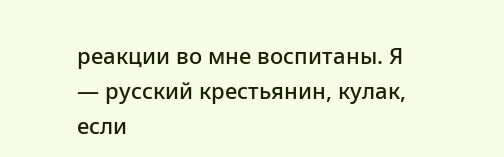реакции во мне воспитаны. Я — русский крестьянин, кулак, если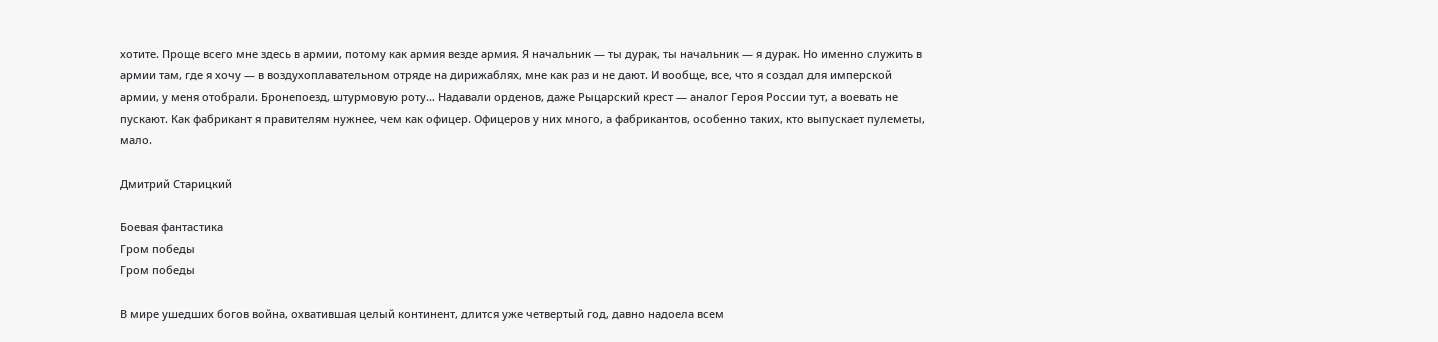хотите. Проще всего мне здесь в армии, потому как армия везде армия. Я начальник — ты дурак, ты начальник — я дурак. Но именно служить в армии там, где я хочу — в воздухоплавательном отряде на дирижаблях, мне как раз и не дают. И вообще, все, что я создал для имперской армии, у меня отобрали. Бронепоезд, штурмовую роту… Надавали орденов, даже Рыцарский крест — аналог Героя России тут, а воевать не пускают. Как фабрикант я правителям нужнее, чем как офицер. Офицеров у них много, а фабрикантов, особенно таких, кто выпускает пулеметы, мало.

Дмитрий Старицкий

Боевая фантастика
Гром победы
Гром победы

В мире ушедших богов война, охватившая целый континент, длится уже четвертый год, давно надоела всем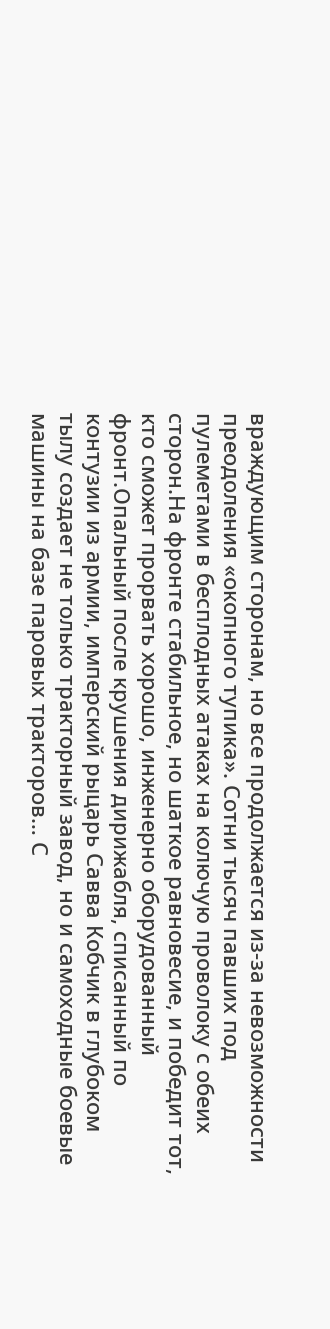враждующим сторонам, но все продолжается из-за невозможности преодоления «окопного тупика». Сотни тысяч павших под пулеметами в бесплодных атаках на колючую проволоку с обеих сторон.На фронте стабильное, но шаткое равновесие, и победит тот, кто сможет прорвать хорошо, инженерно оборудованный фронт.Опальный после крушения дирижабля, списанный по контузии из армии, имперский рыцарь Савва Кобчик в глубоком тылу создает не только тракторный завод, но и самоходные боевые машины на базе паровых тракторов… С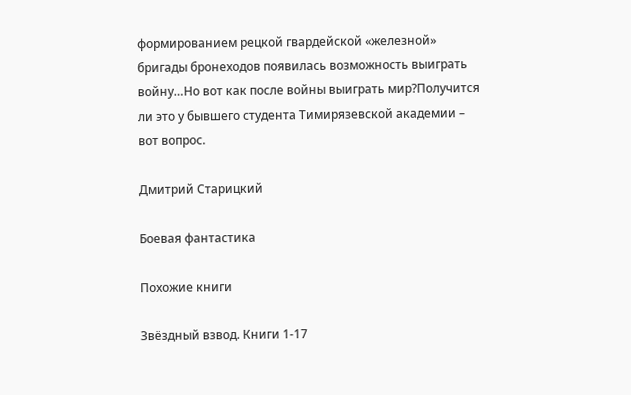формированием рецкой гвардейской «железной» бригады бронеходов появилась возможность выиграть войну…Но вот как после войны выиграть мир?Получится ли это у бывшего студента Тимирязевской академии – вот вопрос.

Дмитрий Старицкий

Боевая фантастика

Похожие книги

Звёздный взвод. Книги 1-17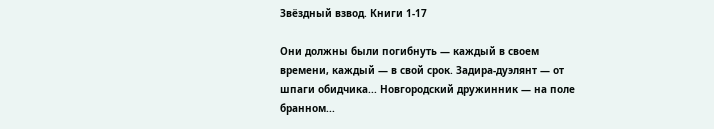Звёздный взвод. Книги 1-17

Они должны были погибнуть — каждый в своем времени, каждый — в свой срок. Задира-дуэлянт — от шпаги обидчика... Новгородский дружинник — на поле бранном...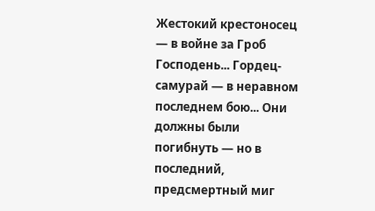Жестокий крестоносец — в войне за Гроб Господень... Гордец-самурай — в неравном последнем бою... Они должны были погибнуть — но в последний, предсмертный миг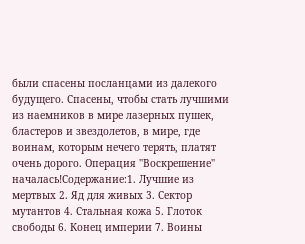были спасены посланцами из далекого будущего. Спасены, чтобы стать лучшими из наемников в мире лазерных пушек, бластеров и звездолетов, в мире, где воинам, которым нечего терять, платят очень дорого. Операция ''Воскрешение'' началась!Содержание:1. Лучшие из мертвых 2. Яд для живых 3. Сектор мутантов 4. Стальная кожа 5. Глоток свободы 6. Конец империи 7. Воины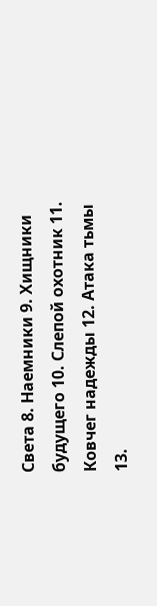Света 8. Наемники 9. Хищники будущего 10. Слепой охотник 11. Ковчег надежды 12. Атака тьмы 13.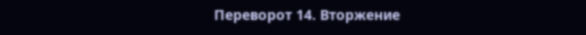Переворот 14. Вторжение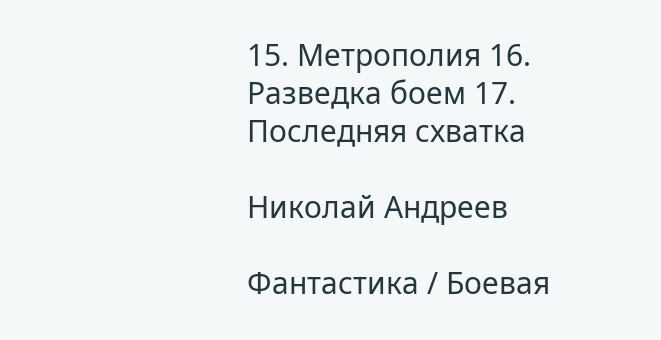15. Метрополия 16. Разведка боем 17. Последняя схватка

Николай Андреев

Фантастика / Боевая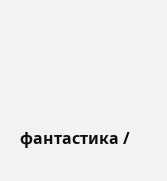фантастика /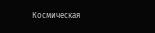Космическая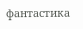фантастика